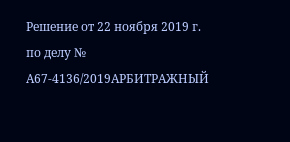Решение от 22 ноября 2019 г. по делу № А67-4136/2019АРБИТРАЖНЫЙ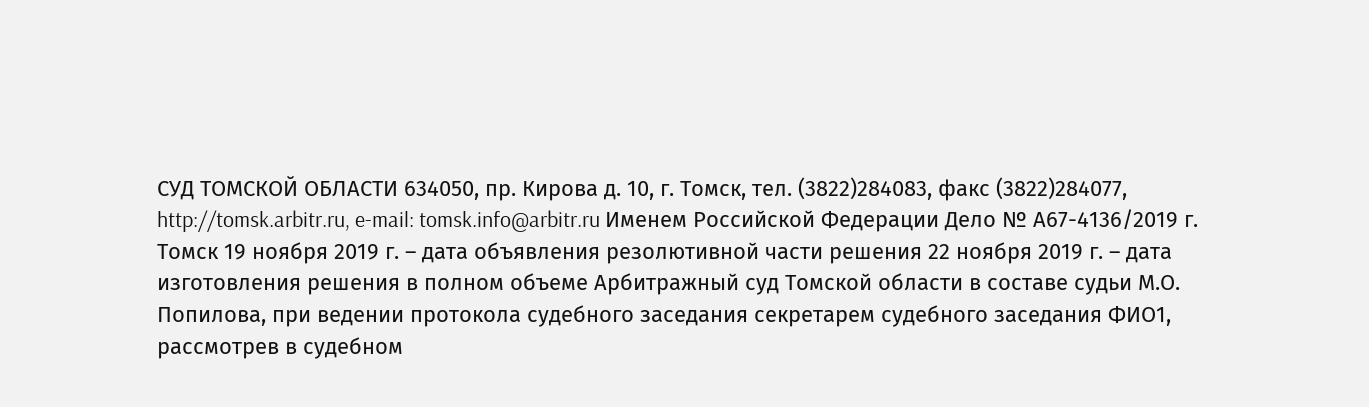СУД ТОМСКОЙ ОБЛАСТИ 634050, пр. Кирова д. 10, г. Томск, тел. (3822)284083, факс (3822)284077, http://tomsk.arbitr.ru, e-mail: tomsk.info@arbitr.ru Именем Российской Федерации Дело № А67-4136/2019 г. Томск 19 ноября 2019 г. – дата объявления резолютивной части решения 22 ноября 2019 г. – дата изготовления решения в полном объеме Арбитражный суд Томской области в составе судьи М.О. Попилова, при ведении протокола судебного заседания секретарем судебного заседания ФИО1, рассмотрев в судебном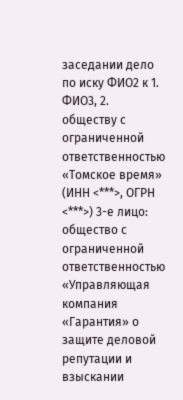заседании дело по иску ФИО2 к 1. ФИО3, 2. обществу с ограниченной ответственностью «Томское время» (ИНН <***>, ОГРН <***>) 3-е лицо: общество с ограниченной ответственностью «Управляющая компания «Гарантия» о защите деловой репутации и взыскании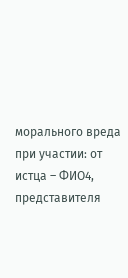морального вреда при участии: от истца – ФИО4, представителя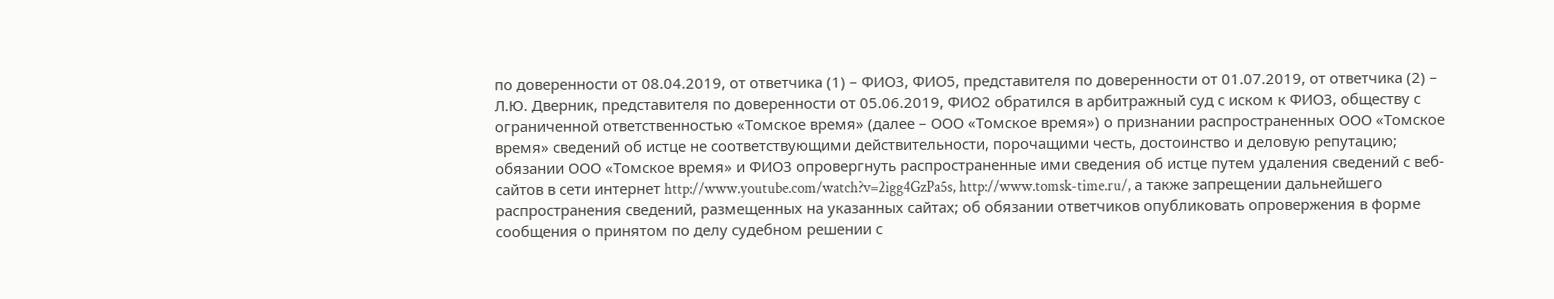по доверенности от 08.04.2019, от ответчика (1) – ФИО3, ФИО5, представителя по доверенности от 01.07.2019, от ответчика (2) – Л.Ю. Дверник, представителя по доверенности от 05.06.2019, ФИО2 обратился в арбитражный суд с иском к ФИО3, обществу с ограниченной ответственностью «Томское время» (далее – ООО «Томское время») о признании распространенных ООО «Томское время» сведений об истце не соответствующими действительности, порочащими честь, достоинство и деловую репутацию; обязании ООО «Томское время» и ФИО3 опровергнуть распространенные ими сведения об истце путем удаления сведений с веб-сайтов в сети интернет http://www.youtube.com/watch?v=2igg4GzPa5s, http://www.tomsk-time.ru/, а также запрещении дальнейшего распространения сведений, размещенных на указанных сайтах; об обязании ответчиков опубликовать опровержения в форме сообщения о принятом по делу судебном решении с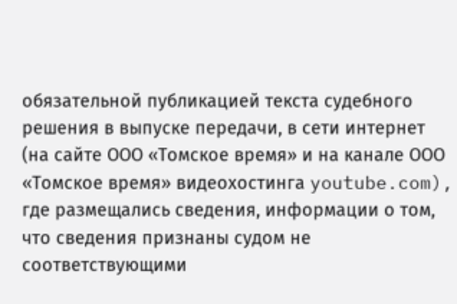обязательной публикацией текста судебного решения в выпуске передачи, в сети интернет (на сайте ООО «Томское время» и на канале ООО «Томское время» видеохостинга youtube.com), где размещались сведения, информации о том, что сведения признаны судом не соответствующими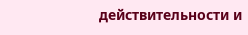действительности и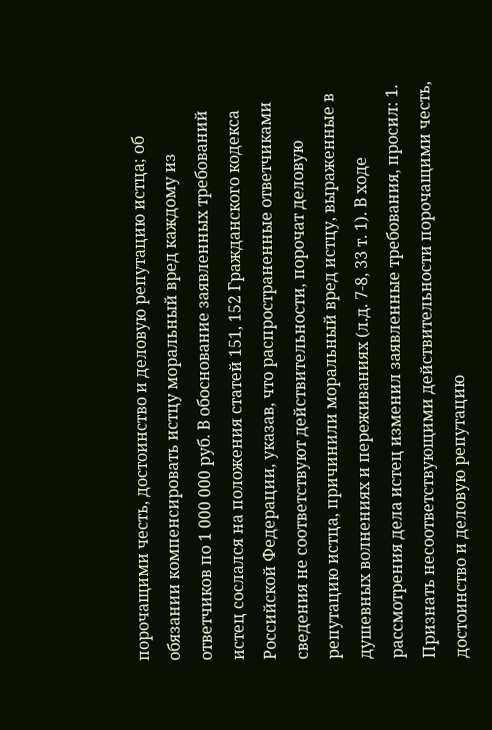порочащими честь, достоинство и деловую репутацию истца; об обязании компенсировать истцу моральный вред каждому из ответчиков по 1 000 000 руб. В обоснование заявленных требований истец сослался на положения статей 151, 152 Гражданского кодекса Российской Федерации, указав, что распространенные ответчиками сведения не соответствуют действительности, порочат деловую репутацию истца, причинили моральный вред истцу, выраженные в душевных волнениях и переживаниях (л.д. 7-8, 33 т. 1). В ходе рассмотрения дела истец изменил заявленные требования, просил: 1. Признать несоответствующими действительности порочащими честь, достоинство и деловую репутацию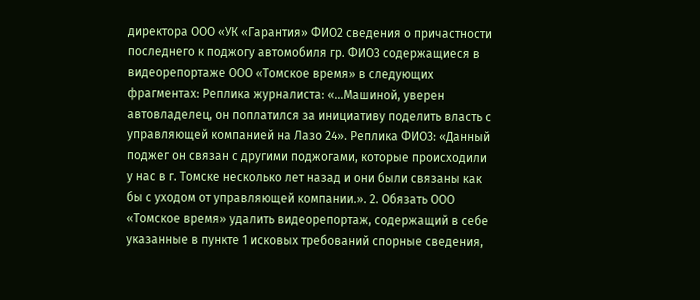директора ООО «УК «Гарантия» ФИО2 сведения о причастности последнего к поджогу автомобиля гр. ФИО3 содержащиеся в видеорепортаже ООО «Томское время» в следующих фрагментах: Реплика журналиста: «...Машиной, уверен автовладелец, он поплатился за инициативу поделить власть с управляющей компанией на Лазо 24». Реплика ФИО3: «Данный поджег он связан с другими поджогами, которые происходили у нас в г. Томске несколько лет назад и они были связаны как бы с уходом от управляющей компании.». 2. Обязать ООО «Томское время» удалить видеорепортаж, содержащий в себе указанные в пункте 1 исковых требований спорные сведения,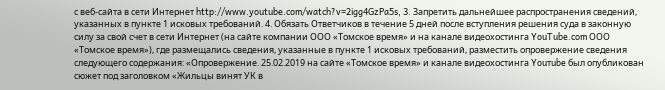с веб-сайта в сети Интернет http://www.youtube.com/watch?v=2igg4GzPa5s, 3. Запретить дальнейшее распространения сведений, указанных в пункте 1 исковых требований. 4. Обязать Ответчиков в течение 5 дней после вступления решения суда в законную силу за свой счет в сети Интернет (на сайте компании ООО «Томское время» и на канале видеохостинга YouTube.com ООО «Томское время»), где размещались сведения, указанные в пункте 1 исковых требований, разместить опровержение сведения следующего содержания: «Опровержение. 25.02.2019 на сайте «Томское время» и канале видеохостинга Youтube был опубликован сюжет под заголовком «Жильцы винят УК в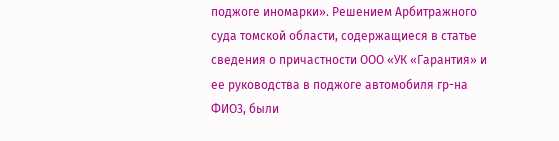поджоге иномарки». Решением Арбитражного суда томской области, содержащиеся в статье сведения о причастности ООО «УК «Гарантия» и ее руководства в поджоге автомобиля гр-на ФИО3, были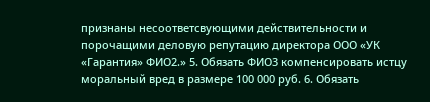признаны несоответсвующими действительности и порочащими деловую репутацию директора ООО «УК «Гарантия» ФИО2.» 5. Обязать ФИО3 компенсировать истцу моральный вред в размере 100 000 руб. 6. Обязать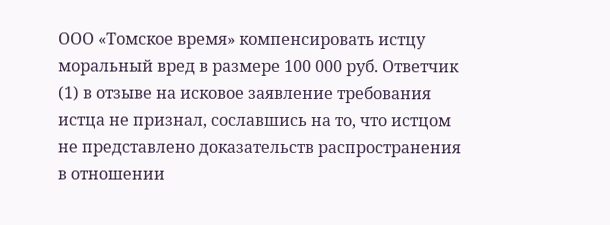ООО «Томское время» компенсировать истцу моральный вред в размере 100 000 руб. Ответчик (1) в отзыве на исковое заявление требования истца не признал, сославшись на то, что истцом не представлено доказательств распространения в отношении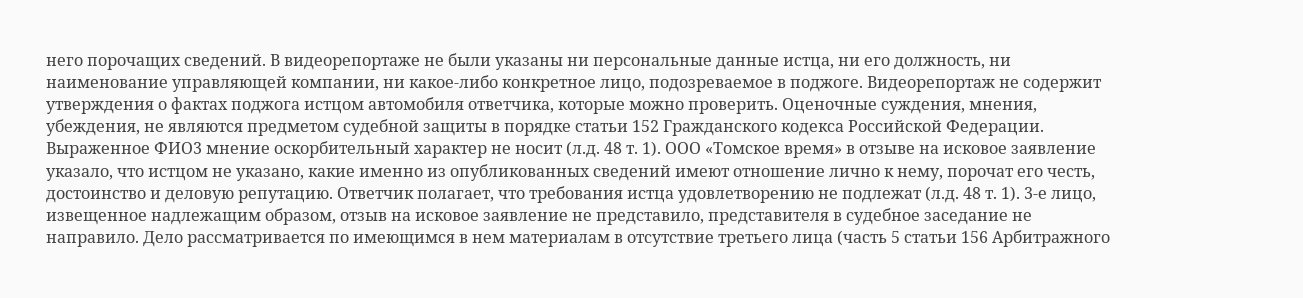него порочащих сведений. В видеорепортаже не были указаны ни персональные данные истца, ни его должность, ни наименование управляющей компании, ни какое-либо конкретное лицо, подозреваемое в поджоге. Видеорепортаж не содержит утверждения о фактах поджога истцом автомобиля ответчика, которые можно проверить. Оценочные суждения, мнения, убеждения, не являются предметом судебной защиты в порядке статьи 152 Гражданского кодекса Российской Федерации. Выраженное ФИО3 мнение оскорбительный характер не носит (л.д. 48 т. 1). ООО «Томское время» в отзыве на исковое заявление указало, что истцом не указано, какие именно из опубликованных сведений имеют отношение лично к нему, порочат его честь, достоинство и деловую репутацию. Ответчик полагает, что требования истца удовлетворению не подлежат (л.д. 48 т. 1). 3-е лицо, извещенное надлежащим образом, отзыв на исковое заявление не представило, представителя в судебное заседание не направило. Дело рассматривается по имеющимся в нем материалам в отсутствие третьего лица (часть 5 статьи 156 Арбитражного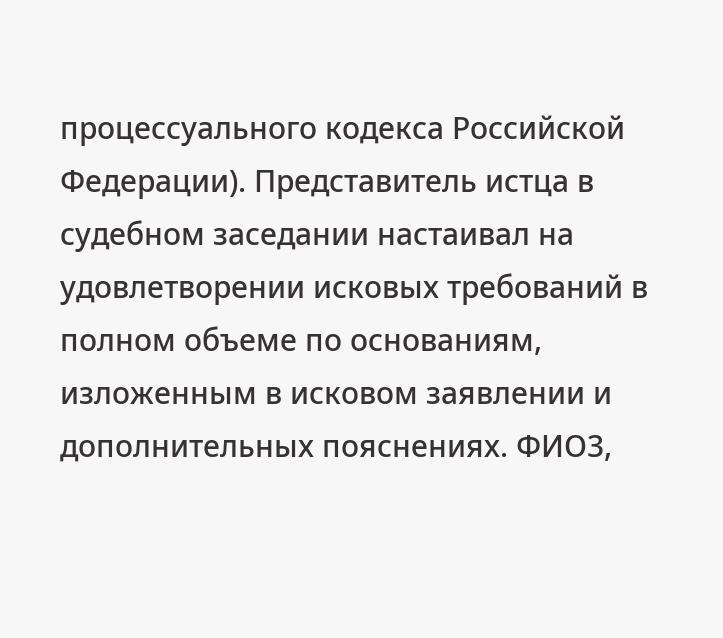процессуального кодекса Российской Федерации). Представитель истца в судебном заседании настаивал на удовлетворении исковых требований в полном объеме по основаниям, изложенным в исковом заявлении и дополнительных пояснениях. ФИО3,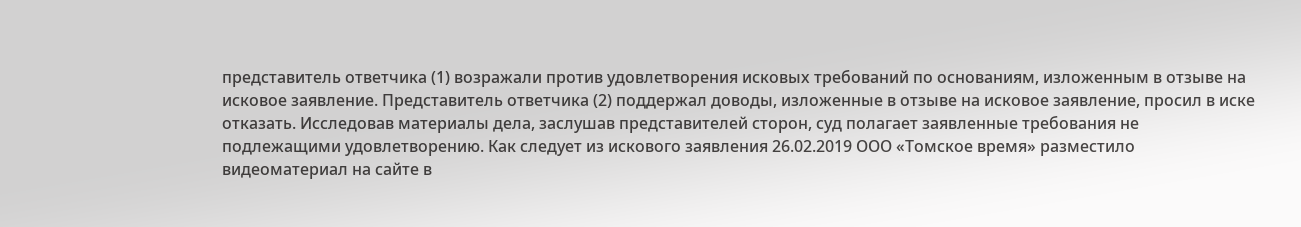представитель ответчика (1) возражали против удовлетворения исковых требований по основаниям, изложенным в отзыве на исковое заявление. Представитель ответчика (2) поддержал доводы, изложенные в отзыве на исковое заявление, просил в иске отказать. Исследовав материалы дела, заслушав представителей сторон, суд полагает заявленные требования не подлежащими удовлетворению. Как следует из искового заявления 26.02.2019 ООО «Томское время» разместило видеоматериал на сайте в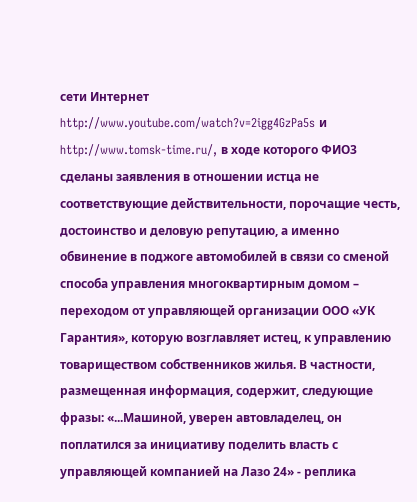сети Интернет http://www.youtube.com/watch?v=2igg4GzPa5s и http://www.tomsk-time.ru/, в ходе которого ФИО3 сделаны заявления в отношении истца не соответствующие действительности, порочащие честь, достоинство и деловую репутацию, а именно обвинение в поджоге автомобилей в связи со сменой способа управления многоквартирным домом – переходом от управляющей организации ООО «УК Гарантия», которую возглавляет истец, к управлению товариществом собственников жилья. В частности, размещенная информация, содержит, следующие фразы: «...Машиной, уверен автовладелец, он поплатился за инициативу поделить власть с управляющей компанией на Лазо 24» - реплика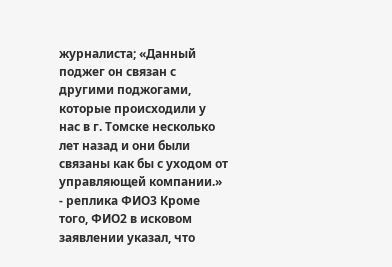журналиста; «Данный поджег он связан с другими поджогами, которые происходили у нас в г. Томске несколько лет назад и они были связаны как бы с уходом от управляющей компании.» - реплика ФИО3 Кроме того, ФИО2 в исковом заявлении указал, что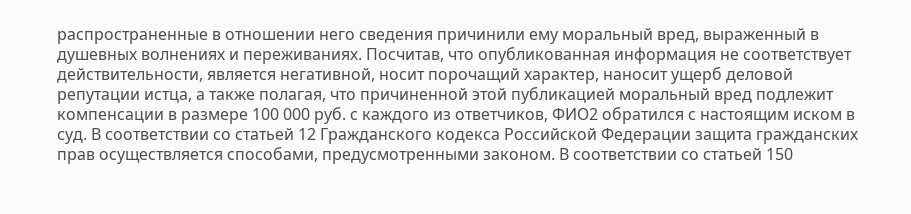распространенные в отношении него сведения причинили ему моральный вред, выраженный в душевных волнениях и переживаниях. Посчитав, что опубликованная информация не соответствует действительности, является негативной, носит порочащий характер, наносит ущерб деловой репутации истца, а также полагая, что причиненной этой публикацией моральный вред подлежит компенсации в размере 100 000 руб. с каждого из ответчиков, ФИО2 обратился с настоящим иском в суд. В соответствии со статьей 12 Гражданского кодекса Российской Федерации защита гражданских прав осуществляется способами, предусмотренными законом. В соответствии со статьей 150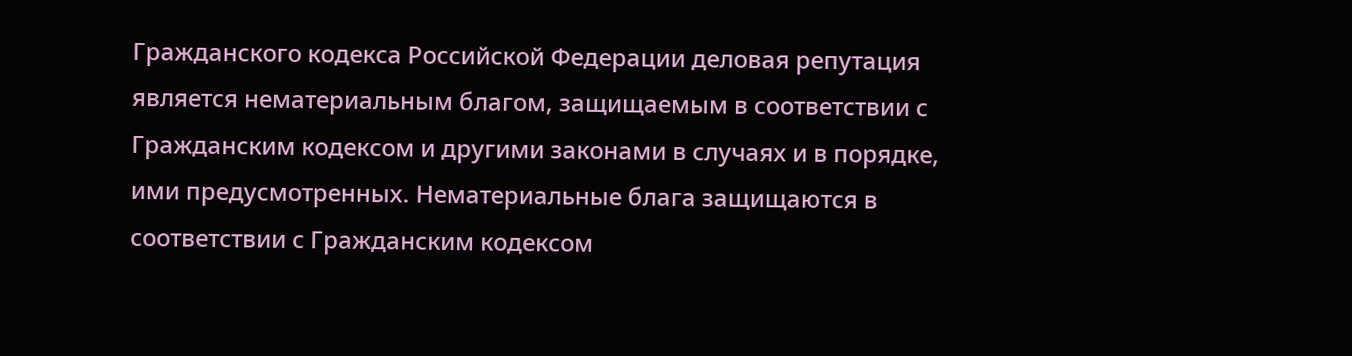Гражданского кодекса Российской Федерации деловая репутация является нематериальным благом, защищаемым в соответствии с Гражданским кодексом и другими законами в случаях и в порядке, ими предусмотренных. Нематериальные блага защищаются в соответствии с Гражданским кодексом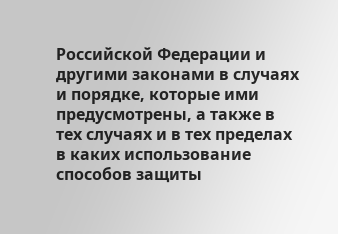Российской Федерации и другими законами в случаях и порядке, которые ими предусмотрены, а также в тех случаях и в тех пределах в каких использование способов защиты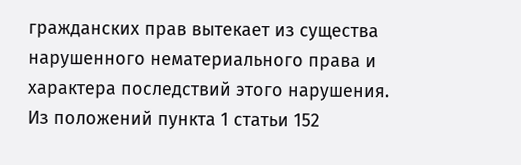гражданских прав вытекает из существа нарушенного нематериального права и характера последствий этого нарушения. Из положений пункта 1 статьи 152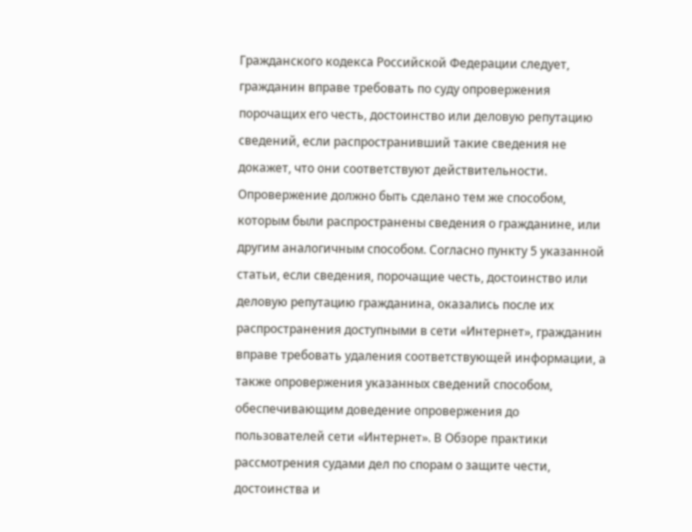Гражданского кодекса Российской Федерации следует, гражданин вправе требовать по суду опровержения порочащих его честь, достоинство или деловую репутацию сведений, если распространивший такие сведения не докажет, что они соответствуют действительности. Опровержение должно быть сделано тем же способом, которым были распространены сведения о гражданине, или другим аналогичным способом. Согласно пункту 5 указанной статьи, если сведения, порочащие честь, достоинство или деловую репутацию гражданина, оказались после их распространения доступными в сети «Интернет», гражданин вправе требовать удаления соответствующей информации, а также опровержения указанных сведений способом, обеспечивающим доведение опровержения до пользователей сети «Интернет». В Обзоре практики рассмотрения судами дел по спорам о защите чести, достоинства и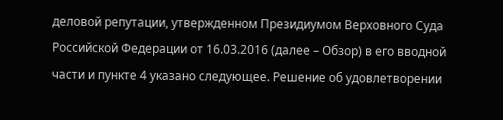деловой репутации, утвержденном Президиумом Верховного Суда Российской Федерации от 16.03.2016 (далее – Обзор) в его вводной части и пункте 4 указано следующее. Решение об удовлетворении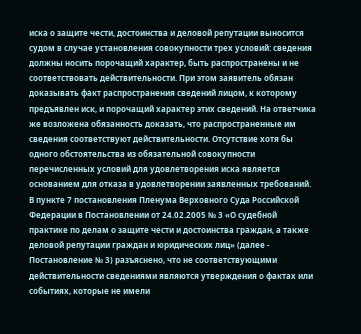иска о защите чести, достоинства и деловой репутации выносится судом в случае установления совокупности трех условий: сведения должны носить порочащий характер, быть распространены и не соответствовать действительности. При этом заявитель обязан доказывать факт распространения сведений лицом, к которому предъявлен иск, и порочащий характер этих сведений. На ответчика же возложена обязанность доказать, что распространенные им сведения соответствуют действительности. Отсутствие хотя бы одного обстоятельства из обязательной совокупности перечисленных условий для удовлетворения иска является основанием для отказа в удовлетворении заявленных требований. В пункте 7 постановления Пленума Верховного Суда Российской Федерации в Постановлении от 24.02.2005 № 3 «О судебной практике по делам о защите чести и достоинства граждан, а также деловой репутации граждан и юридических лиц» (далее - Постановление № 3) разъяснено, что не соответствующими действительности сведениями являются утверждения о фактах или событиях, которые не имели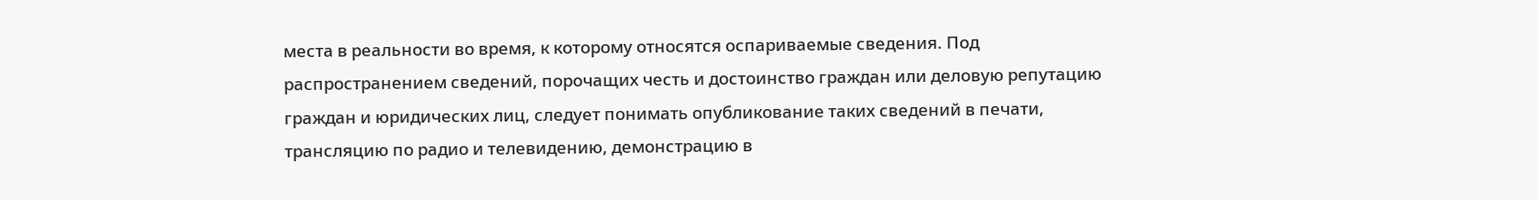места в реальности во время, к которому относятся оспариваемые сведения. Под распространением сведений, порочащих честь и достоинство граждан или деловую репутацию граждан и юридических лиц, следует понимать опубликование таких сведений в печати, трансляцию по радио и телевидению, демонстрацию в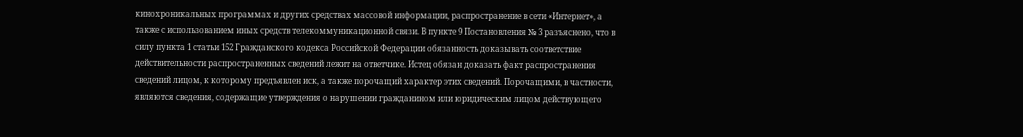кинохроникальных программах и других средствах массовой информации, распространение в сети «Интернет», а также с использованием иных средств телекоммуникационной связи. В пункте 9 Постановления № 3 разъяснено, что в силу пункта 1 статьи 152 Гражданского кодекса Российской Федерации обязанность доказывать соответствие действительности распространенных сведений лежит на ответчике. Истец обязан доказать факт распространения сведений лицом, к которому предъявлен иск, а также порочащий характер этих сведений. Порочащими, в частности, являются сведения, содержащие утверждения о нарушении гражданином или юридическим лицом действующего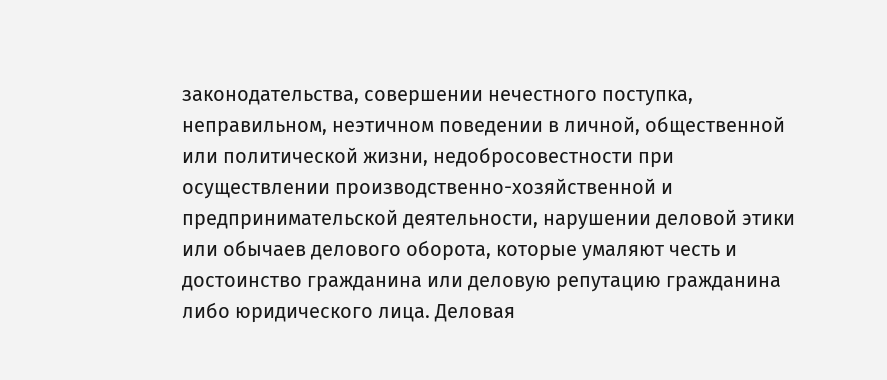законодательства, совершении нечестного поступка, неправильном, неэтичном поведении в личной, общественной или политической жизни, недобросовестности при осуществлении производственно-хозяйственной и предпринимательской деятельности, нарушении деловой этики или обычаев делового оборота, которые умаляют честь и достоинство гражданина или деловую репутацию гражданина либо юридического лица. Деловая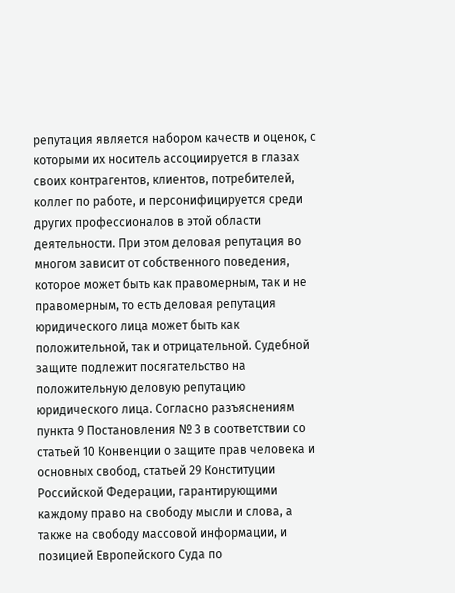репутация является набором качеств и оценок, с которыми их носитель ассоциируется в глазах своих контрагентов, клиентов, потребителей, коллег по работе, и персонифицируется среди других профессионалов в этой области деятельности. При этом деловая репутация во многом зависит от собственного поведения, которое может быть как правомерным, так и не правомерным, то есть деловая репутация юридического лица может быть как положительной, так и отрицательной. Судебной защите подлежит посягательство на положительную деловую репутацию юридического лица. Согласно разъяснениям пункта 9 Постановления № 3 в соответствии со статьей 10 Конвенции о защите прав человека и основных свобод, статьей 29 Конституции Российской Федерации, гарантирующими каждому право на свободу мысли и слова, а также на свободу массовой информации, и позицией Европейского Суда по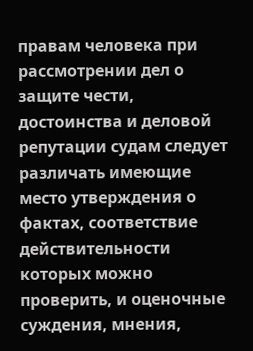правам человека при рассмотрении дел о защите чести, достоинства и деловой репутации судам следует различать имеющие место утверждения о фактах, соответствие действительности которых можно проверить, и оценочные суждения, мнения,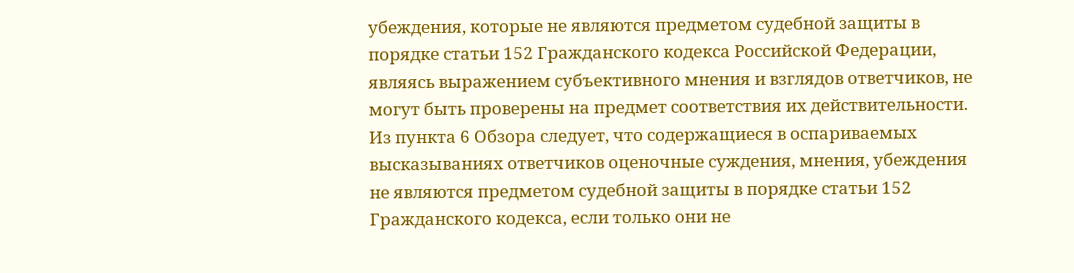убеждения, которые не являются предметом судебной защиты в порядке статьи 152 Гражданского кодекса Российской Федерации, являясь выражением субъективного мнения и взглядов ответчиков, не могут быть проверены на предмет соответствия их действительности. Из пункта 6 Обзора следует, что содержащиеся в оспариваемых высказываниях ответчиков оценочные суждения, мнения, убеждения не являются предметом судебной защиты в порядке статьи 152 Гражданского кодекса, если только они не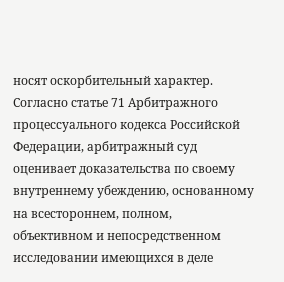носят оскорбительный характер. Согласно статье 71 Арбитражного процессуального кодекса Российской Федерации, арбитражный суд оценивает доказательства по своему внутреннему убеждению, основанному на всестороннем, полном, объективном и непосредственном исследовании имеющихся в деле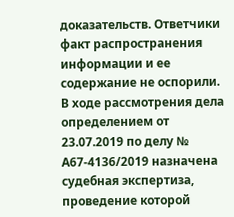доказательств. Ответчики факт распространения информации и ее содержание не оспорили. В ходе рассмотрения дела определением от 23.07.2019 по делу № А67-4136/2019 назначена судебная экспертиза, проведение которой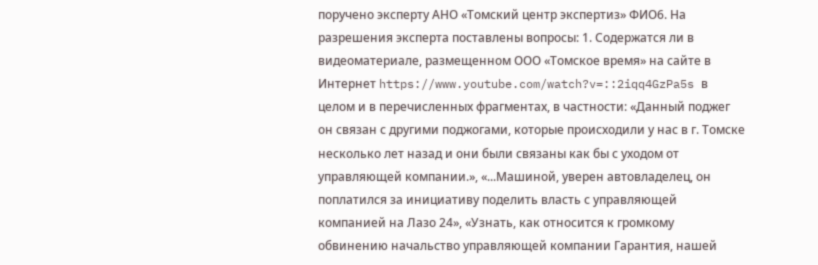поручено эксперту АНО «Томский центр экспертиз» ФИО6. На разрешения эксперта поставлены вопросы: 1. Содержатся ли в видеоматериале, размещенном ООО «Томское время» на сайте в Интернет https://www.youtube.com/watch?v=::2iqq4GzPa5s в целом и в перечисленных фрагментах, в частности: «Данный поджег он связан с другими поджогами, которые происходили у нас в г. Томске несколько лет назад и они были связаны как бы с уходом от управляющей компании.», «...Машиной, уверен автовладелец, он поплатился за инициативу поделить власть с управляющей компанией на Лазо 24», «Узнать, как относится к громкому обвинению начальство управляющей компании Гарантия, нашей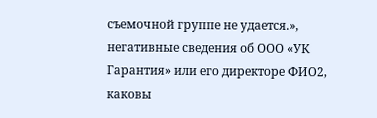съемочной группе не удается.», негативные сведения об ООО «УК Гарантия» или его директоре ФИО2, каковы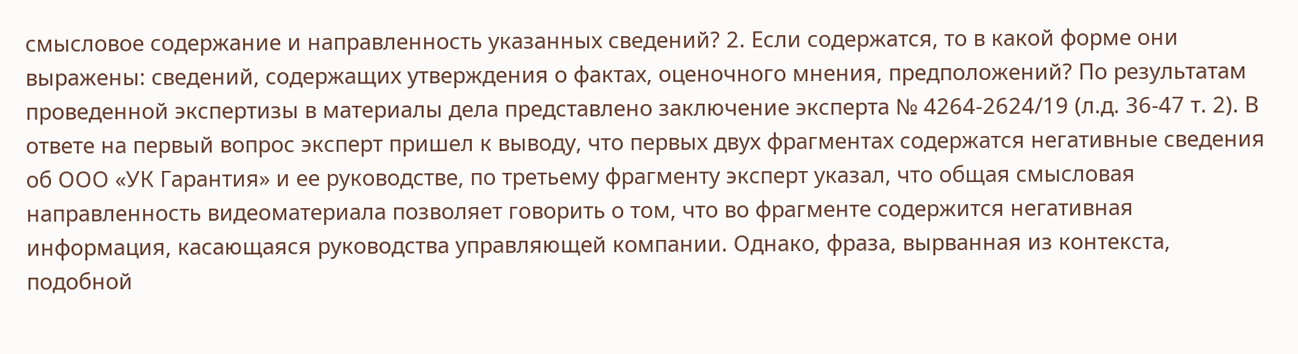смысловое содержание и направленность указанных сведений? 2. Если содержатся, то в какой форме они выражены: сведений, содержащих утверждения о фактах, оценочного мнения, предположений? По результатам проведенной экспертизы в материалы дела представлено заключение эксперта № 4264-2624/19 (л.д. 36-47 т. 2). В ответе на первый вопрос эксперт пришел к выводу, что первых двух фрагментах содержатся негативные сведения об ООО «УК Гарантия» и ее руководстве, по третьему фрагменту эксперт указал, что общая смысловая направленность видеоматериала позволяет говорить о том, что во фрагменте содержится негативная информация, касающаяся руководства управляющей компании. Однако, фраза, вырванная из контекста, подобной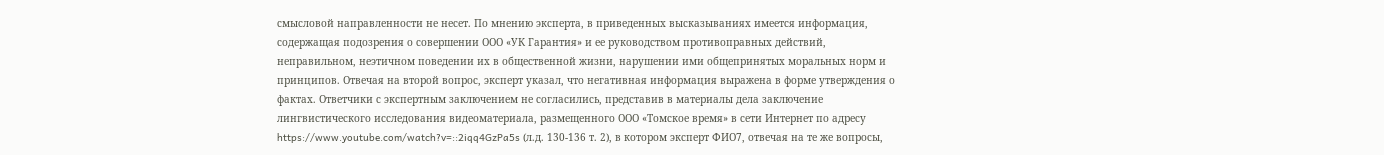смысловой направленности не несет. По мнению эксперта, в приведенных высказываниях имеется информация, содержащая подозрения о совершении ООО «УК Гарантия» и ее руководством противоправных действий, неправильном, неэтичном поведении их в общественной жизни, нарушении ими общепринятых моральных норм и принципов. Отвечая на второй вопрос, эксперт указал, что негативная информация выражена в форме утверждения о фактах. Ответчики с экспертным заключением не согласились, представив в материалы дела заключение лингвистического исследования видеоматериала, размещенного ООО «Томское время» в сети Интернет по адресу https://www.youtube.com/watch?v=::2iqq4GzPa5s (л.д. 130-136 т. 2), в котором эксперт ФИО7, отвечая на те же вопросы,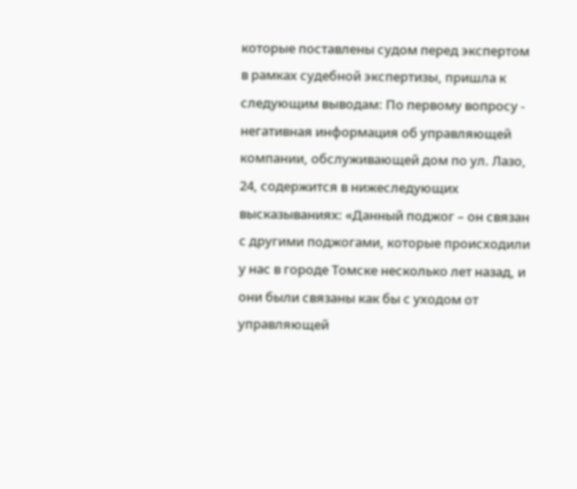которые поставлены судом перед экспертом в рамках судебной экспертизы, пришла к следующим выводам: По первому вопросу - негативная информация об управляющей компании, обслуживающей дом по ул. Лазо, 24, содержится в нижеследующих высказываниях: «Данный поджог – он связан с другими поджогами, которые происходили у нас в городе Томске несколько лет назад, и они были связаны как бы с уходом от управляющей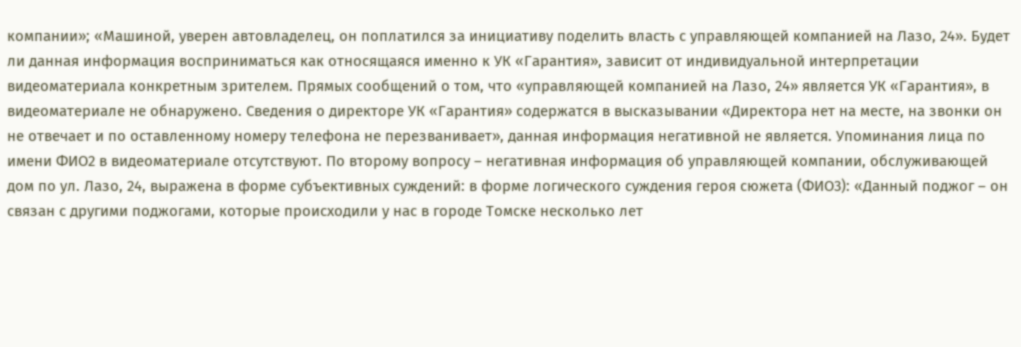компании»; «Машиной, уверен автовладелец, он поплатился за инициативу поделить власть с управляющей компанией на Лазо, 24». Будет ли данная информация восприниматься как относящаяся именно к УК «Гарантия», зависит от индивидуальной интерпретации видеоматериала конкретным зрителем. Прямых сообщений о том, что «управляющей компанией на Лазо, 24» является УК «Гарантия», в видеоматериале не обнаружено. Сведения о директоре УК «Гарантия» содержатся в высказывании «Директора нет на месте, на звонки он не отвечает и по оставленному номеру телефона не перезванивает», данная информация негативной не является. Упоминания лица по имени ФИО2 в видеоматериале отсутствуют. По второму вопросу – негативная информация об управляющей компании, обслуживающей дом по ул. Лазо, 24, выражена в форме субъективных суждений: в форме логического суждения героя сюжета (ФИО3): «Данный поджог – он связан с другими поджогами, которые происходили у нас в городе Томске несколько лет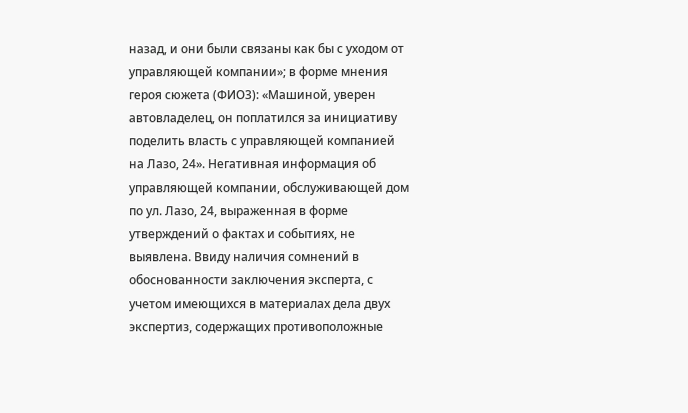назад, и они были связаны как бы с уходом от управляющей компании»; в форме мнения героя сюжета (ФИО3): «Машиной, уверен автовладелец, он поплатился за инициативу поделить власть с управляющей компанией на Лазо, 24». Негативная информация об управляющей компании, обслуживающей дом по ул. Лазо, 24, выраженная в форме утверждений о фактах и событиях, не выявлена. Ввиду наличия сомнений в обоснованности заключения эксперта, с учетом имеющихся в материалах дела двух экспертиз, содержащих противоположные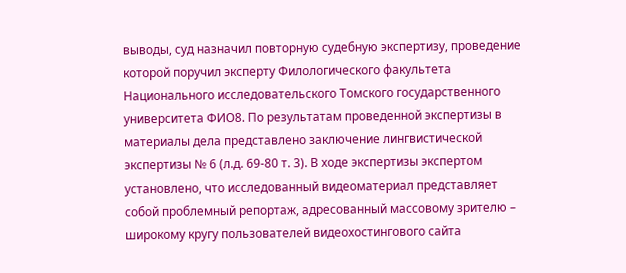выводы, суд назначил повторную судебную экспертизу, проведение которой поручил эксперту Филологического факультета Национального исследовательского Томского государственного университета ФИО8. По результатам проведенной экспертизы в материалы дела представлено заключение лингвистической экспертизы № 6 (л.д. 69-80 т. 3). В ходе экспертизы экспертом установлено, что исследованный видеоматериал представляет собой проблемный репортаж, адресованный массовому зрителю – широкому кругу пользователей видеохостингового сайта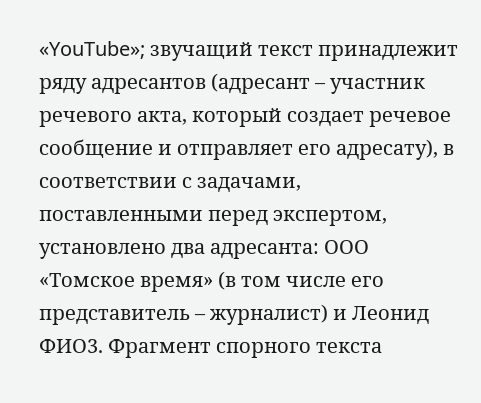«YouTube»; звучащий текст принадлежит ряду адресантов (адресант – участник речевого акта, который создает речевое сообщение и отправляет его адресату), в соответствии с задачами, поставленными перед экспертом, установлено два адресанта: ООО «Томское время» (в том числе его представитель – журналист) и Леонид ФИО3. Фрагмент спорного текста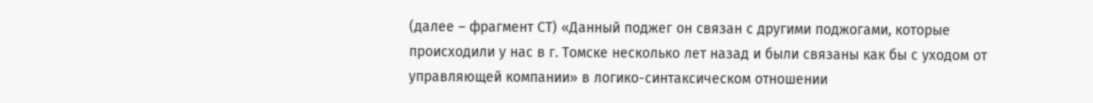(далее – фрагмент СТ) «Данный поджег он связан с другими поджогами, которые происходили у нас в г. Томске несколько лет назад и были связаны как бы с уходом от управляющей компании» в логико-синтаксическом отношении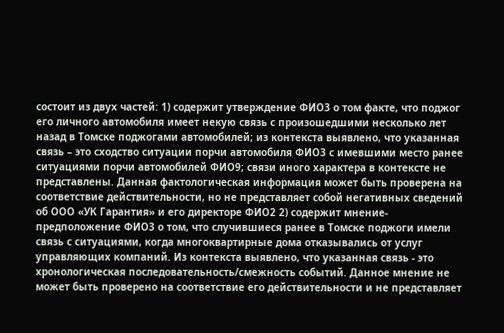состоит из двух частей: 1) содержит утверждение ФИО3 о том факте, что поджог его личного автомобиля имеет некую связь с произошедшими несколько лет назад в Томске поджогами автомобилей; из контекста выявлено, что указанная связь – это сходство ситуации порчи автомобиля ФИО3 с имевшими место ранее ситуациями порчи автомобилей ФИО9; связи иного характера в контексте не представлены. Данная фактологическая информация может быть проверена на соответствие действительности, но не представляет собой негативных сведений об ООО «УК Гарантия» и его директоре ФИО2 2) содержит мнение-предположение ФИО3 о том, что случившиеся ранее в Томске поджоги имели связь с ситуациями, когда многоквартирные дома отказывались от услуг управляющих компаний. Из контекста выявлено, что указанная связь - это хронологическая последовательность/смежность событий. Данное мнение не может быть проверено на соответствие его действительности и не представляет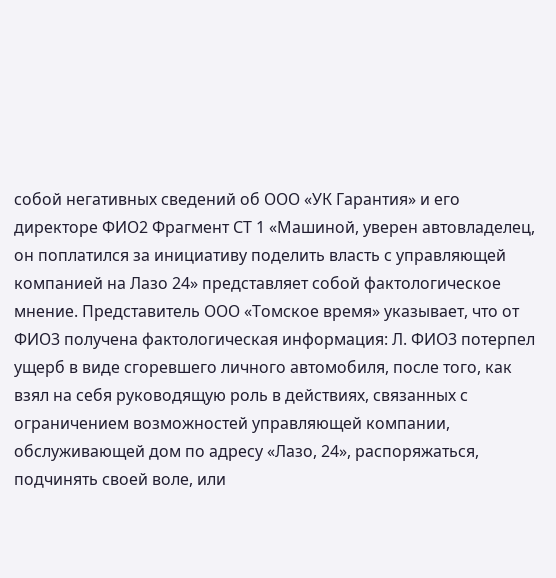собой негативных сведений об ООО «УК Гарантия» и его директоре ФИО2 Фрагмент СТ 1 «Машиной, уверен автовладелец, он поплатился за инициативу поделить власть с управляющей компанией на Лазо 24» представляет собой фактологическое мнение. Представитель ООО «Томское время» указывает, что от ФИО3 получена фактологическая информация: Л. ФИО3 потерпел ущерб в виде сгоревшего личного автомобиля, после того, как взял на себя руководящую роль в действиях, связанных с ограничением возможностей управляющей компании, обслуживающей дом по адресу «Лазо, 24», распоряжаться, подчинять своей воле, или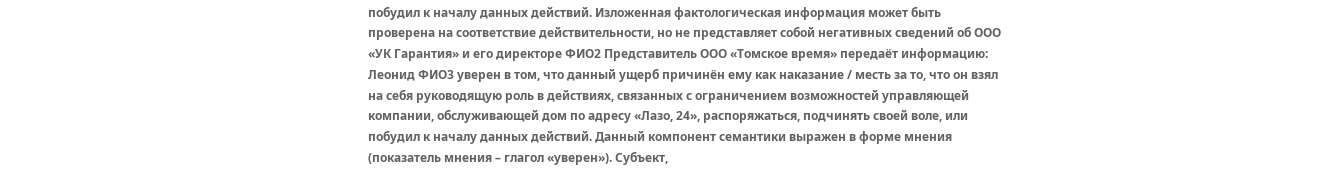побудил к началу данных действий. Изложенная фактологическая информация может быть проверена на соответствие действительности, но не представляет собой негативных сведений об ООО «УК Гарантия» и его директоре ФИО2 Представитель ООО «Томское время» передаёт информацию: Леонид ФИО3 уверен в том, что данный ущерб причинён ему как наказание / месть за то, что он взял на себя руководящую роль в действиях, связанных с ограничением возможностей управляющей компании, обслуживающей дом по адресу «Лазо, 24», распоряжаться, подчинять своей воле, или побудил к началу данных действий. Данный компонент семантики выражен в форме мнения (показатель мнения – глагол «уверен»). Субъект,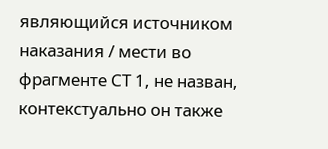являющийся источником наказания / мести во фрагменте СТ 1, не назван, контекстуально он также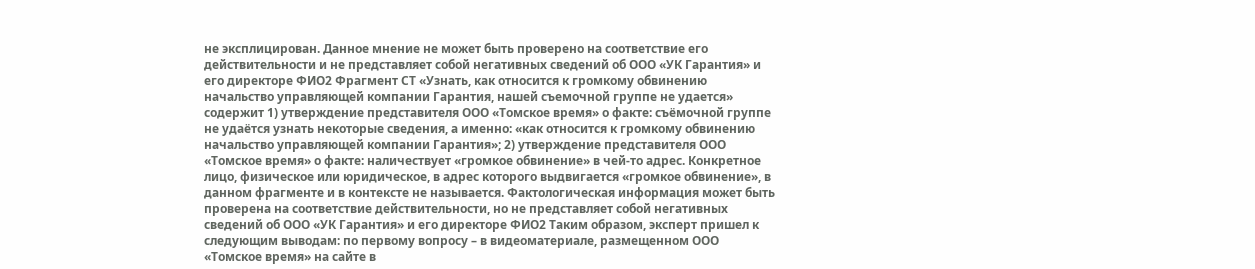не эксплицирован. Данное мнение не может быть проверено на соответствие его действительности и не представляет собой негативных сведений об ООО «УК Гарантия» и его директоре ФИО2 Фрагмент СТ «Узнать, как относится к громкому обвинению начальство управляющей компании Гарантия, нашей съемочной группе не удается» содержит 1) утверждение представителя ООО «Томское время» о факте: съёмочной группе не удаётся узнать некоторые сведения, а именно: «как относится к громкому обвинению начальство управляющей компании Гарантия»; 2) утверждение представителя ООО «Томское время» о факте: наличествует «громкое обвинение» в чей-то адрес. Конкретное лицо, физическое или юридическое, в адрес которого выдвигается «громкое обвинение», в данном фрагменте и в контексте не называется. Фактологическая информация может быть проверена на соответствие действительности, но не представляет собой негативных сведений об ООО «УК Гарантия» и его директоре ФИО2 Таким образом, эксперт пришел к следующим выводам: по первому вопросу – в видеоматериале, размещенном ООО «Томское время» на сайте в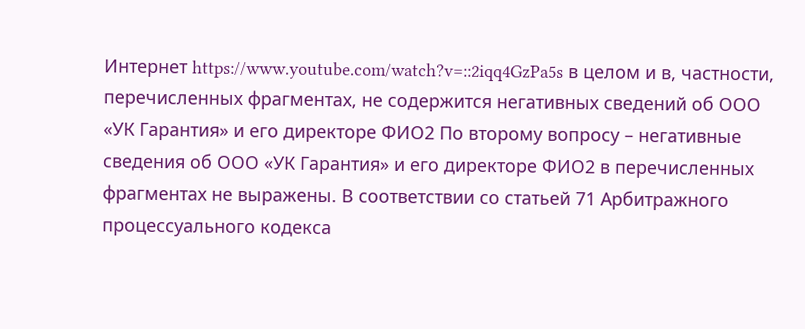Интернет https://www.youtube.com/watch?v=::2iqq4GzPa5s в целом и в, частности, перечисленных фрагментах, не содержится негативных сведений об ООО «УК Гарантия» и его директоре ФИО2 По второму вопросу – негативные сведения об ООО «УК Гарантия» и его директоре ФИО2 в перечисленных фрагментах не выражены. В соответствии со статьей 71 Арбитражного процессуального кодекса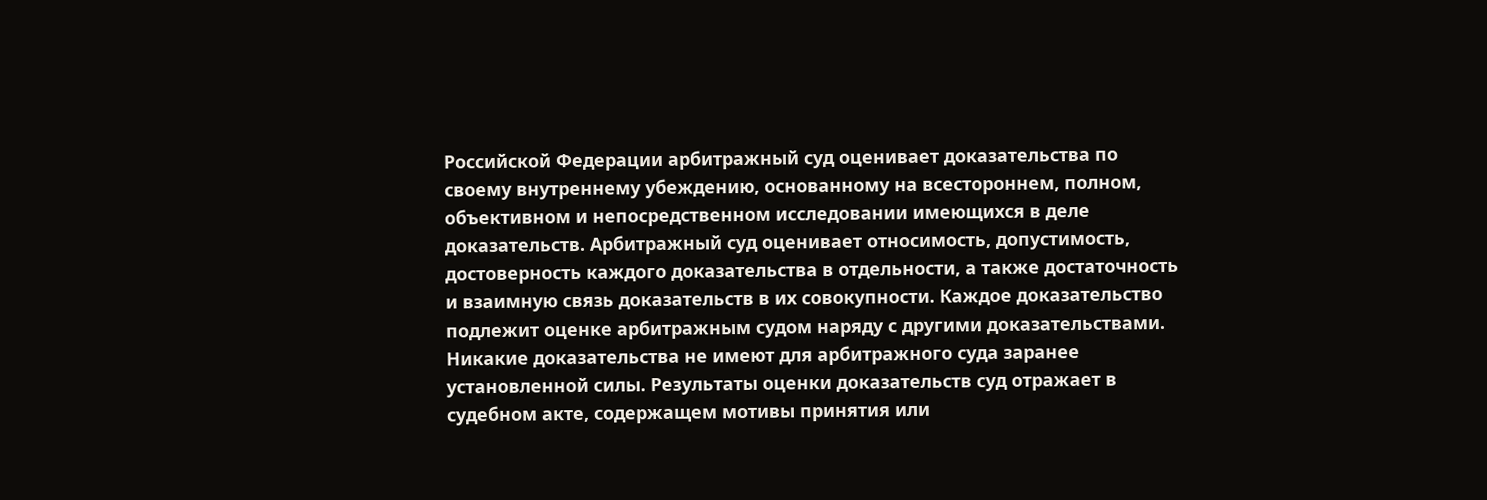Российской Федерации арбитражный суд оценивает доказательства по своему внутреннему убеждению, основанному на всестороннем, полном, объективном и непосредственном исследовании имеющихся в деле доказательств. Арбитражный суд оценивает относимость, допустимость, достоверность каждого доказательства в отдельности, а также достаточность и взаимную связь доказательств в их совокупности. Каждое доказательство подлежит оценке арбитражным судом наряду с другими доказательствами. Никакие доказательства не имеют для арбитражного суда заранее установленной силы. Результаты оценки доказательств суд отражает в судебном акте, содержащем мотивы принятия или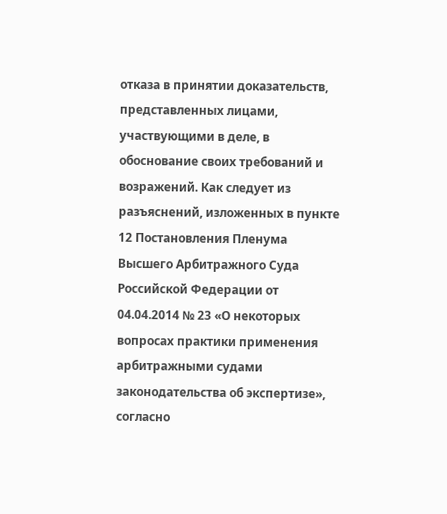отказа в принятии доказательств, представленных лицами, участвующими в деле, в обоснование своих требований и возражений. Как следует из разъяснений, изложенных в пункте 12 Постановления Пленума Высшего Арбитражного Суда Российской Федерации от 04.04.2014 № 23 «О некоторых вопросах практики применения арбитражными судами законодательства об экспертизе», согласно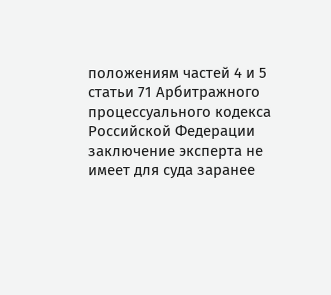положениям частей 4 и 5 статьи 71 Арбитражного процессуального кодекса Российской Федерации заключение эксперта не имеет для суда заранее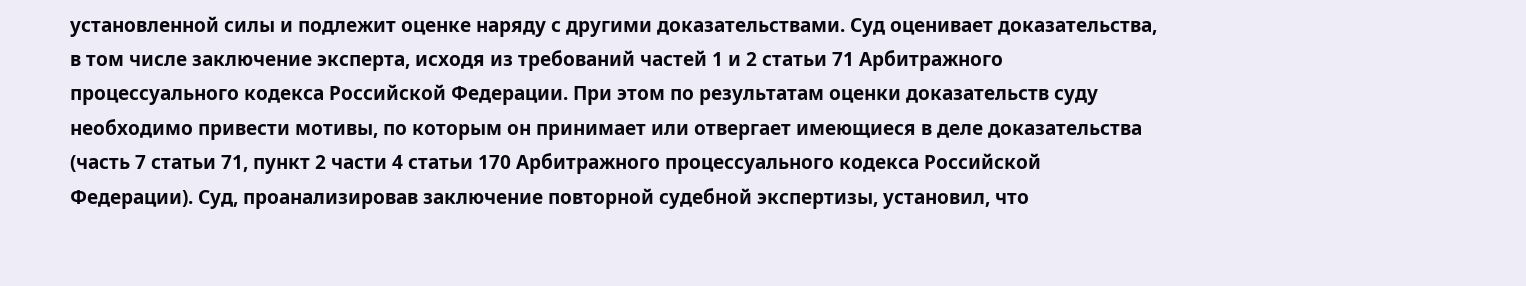установленной силы и подлежит оценке наряду с другими доказательствами. Суд оценивает доказательства, в том числе заключение эксперта, исходя из требований частей 1 и 2 статьи 71 Арбитражного процессуального кодекса Российской Федерации. При этом по результатам оценки доказательств суду необходимо привести мотивы, по которым он принимает или отвергает имеющиеся в деле доказательства (часть 7 статьи 71, пункт 2 части 4 статьи 170 Арбитражного процессуального кодекса Российской Федерации). Суд, проанализировав заключение повторной судебной экспертизы, установил, что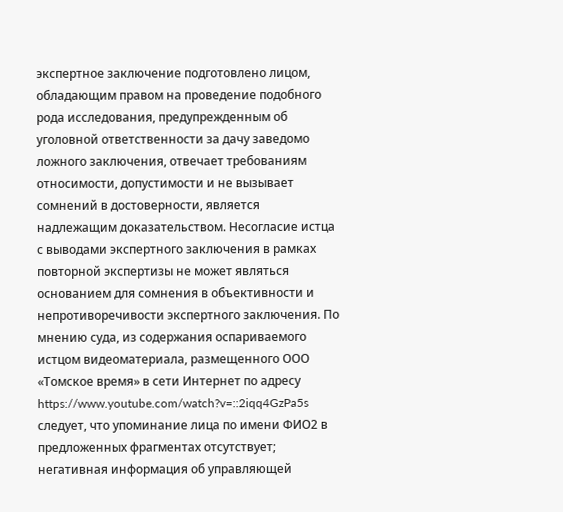экспертное заключение подготовлено лицом, обладающим правом на проведение подобного рода исследования, предупрежденным об уголовной ответственности за дачу заведомо ложного заключения, отвечает требованиям относимости, допустимости и не вызывает сомнений в достоверности, является надлежащим доказательством. Несогласие истца с выводами экспертного заключения в рамках повторной экспертизы не может являться основанием для сомнения в объективности и непротиворечивости экспертного заключения. По мнению суда, из содержания оспариваемого истцом видеоматериала, размещенного ООО «Томское время» в сети Интернет по адресу https://www.youtube.com/watch?v=::2iqq4GzPa5s следует, что упоминание лица по имени ФИО2 в предложенных фрагментах отсутствует; негативная информация об управляющей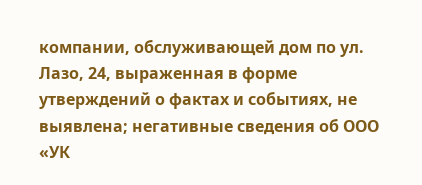компании, обслуживающей дом по ул. Лазо, 24, выраженная в форме утверждений о фактах и событиях, не выявлена; негативные сведения об ООО «УК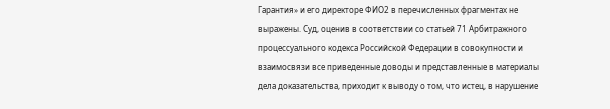Гарантия» и его директоре ФИО2 в перечисленных фрагментах не выражены. Суд, оценив в соответствии со статьей 71 Арбитражного процессуального кодекса Российской Федерации в совокупности и взаимосвязи все приведенные доводы и представленные в материалы дела доказательства, приходит к выводу о том, что истец, в нарушение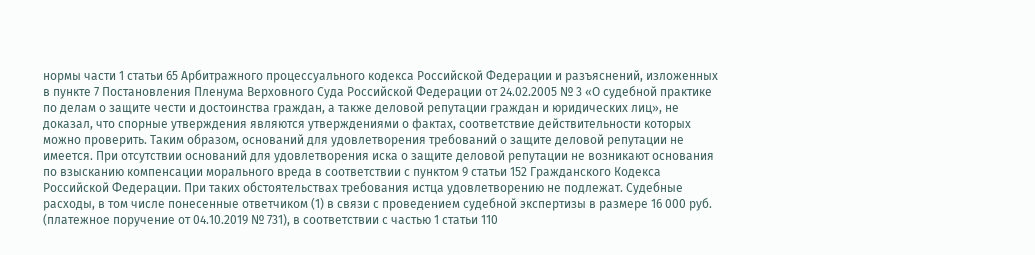нормы части 1 статьи 65 Арбитражного процессуального кодекса Российской Федерации и разъяснений, изложенных в пункте 7 Постановления Пленума Верховного Суда Российской Федерации от 24.02.2005 № 3 «О судебной практике по делам о защите чести и достоинства граждан, а также деловой репутации граждан и юридических лиц», не доказал, что спорные утверждения являются утверждениями о фактах, соответствие действительности которых можно проверить. Таким образом, оснований для удовлетворения требований о защите деловой репутации не имеется. При отсутствии оснований для удовлетворения иска о защите деловой репутации не возникают основания по взысканию компенсации морального вреда в соответствии с пунктом 9 статьи 152 Гражданского Кодекса Российской Федерации. При таких обстоятельствах требования истца удовлетворению не подлежат. Судебные расходы, в том числе понесенные ответчиком (1) в связи с проведением судебной экспертизы в размере 16 000 руб. (платежное поручение от 04.10.2019 № 731), в соответствии с частью 1 статьи 110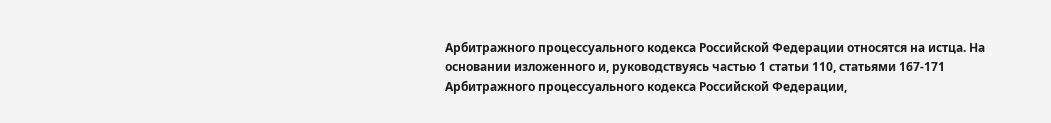Арбитражного процессуального кодекса Российской Федерации относятся на истца. На основании изложенного и, руководствуясь частью 1 статьи 110, статьями 167-171 Арбитражного процессуального кодекса Российской Федерации,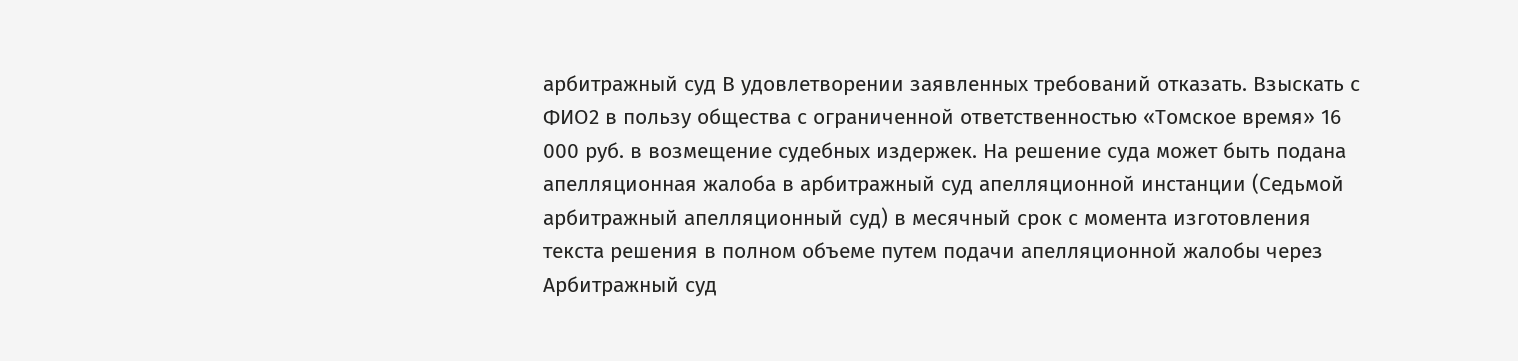арбитражный суд В удовлетворении заявленных требований отказать. Взыскать с ФИО2 в пользу общества с ограниченной ответственностью «Томское время» 16 000 руб. в возмещение судебных издержек. На решение суда может быть подана апелляционная жалоба в арбитражный суд апелляционной инстанции (Седьмой арбитражный апелляционный суд) в месячный срок с момента изготовления текста решения в полном объеме путем подачи апелляционной жалобы через Арбитражный суд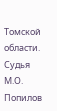Томской области. Судья М.О. Попилов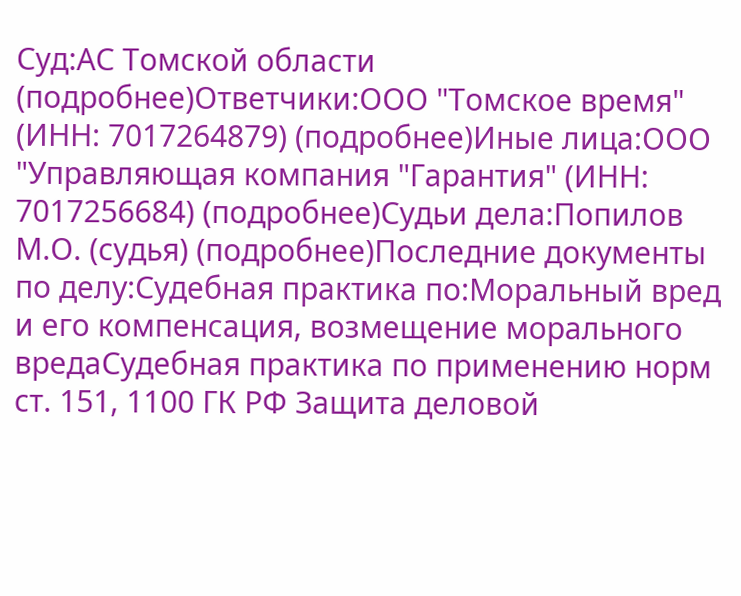Суд:АС Томской области (подробнее)Ответчики:ООО "Томское время" (ИНН: 7017264879) (подробнее)Иные лица:ООО "Управляющая компания "Гарантия" (ИНН: 7017256684) (подробнее)Судьи дела:Попилов М.О. (судья) (подробнее)Последние документы по делу:Судебная практика по:Моральный вред и его компенсация, возмещение морального вредаСудебная практика по применению норм ст. 151, 1100 ГК РФ Защита деловой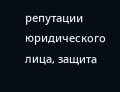репутации юридического лица, защита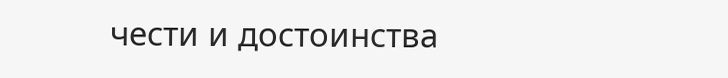чести и достоинства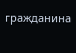гражданина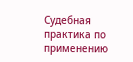Судебная практика по применению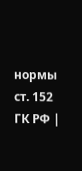нормы ст. 152 ГК РФ |